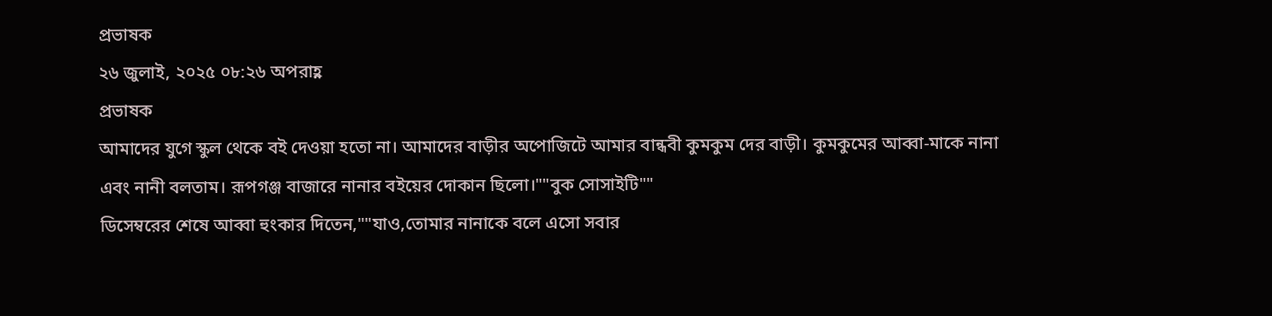প্রভাষক
২৬ জুলাই, ২০২৫ ০৮:২৬ অপরাহ্ণ
প্রভাষক
আমাদের যুগে স্কুল থেকে বই দেওয়া হতো না। আমাদের বাড়ীর অপোজিটে আমার বান্ধবী কুমকুম দের বাড়ী। কুমকুমের আব্বা-মাকে নানা এবং নানী বলতাম। রূপগঞ্জ বাজারে নানার বইয়ের দোকান ছিলো।""বুক সোসাইটি""
ডিসেম্বরের শেষে আব্বা হুংকার দিতেন,""যাও,তোমার নানাকে বলে এসো সবার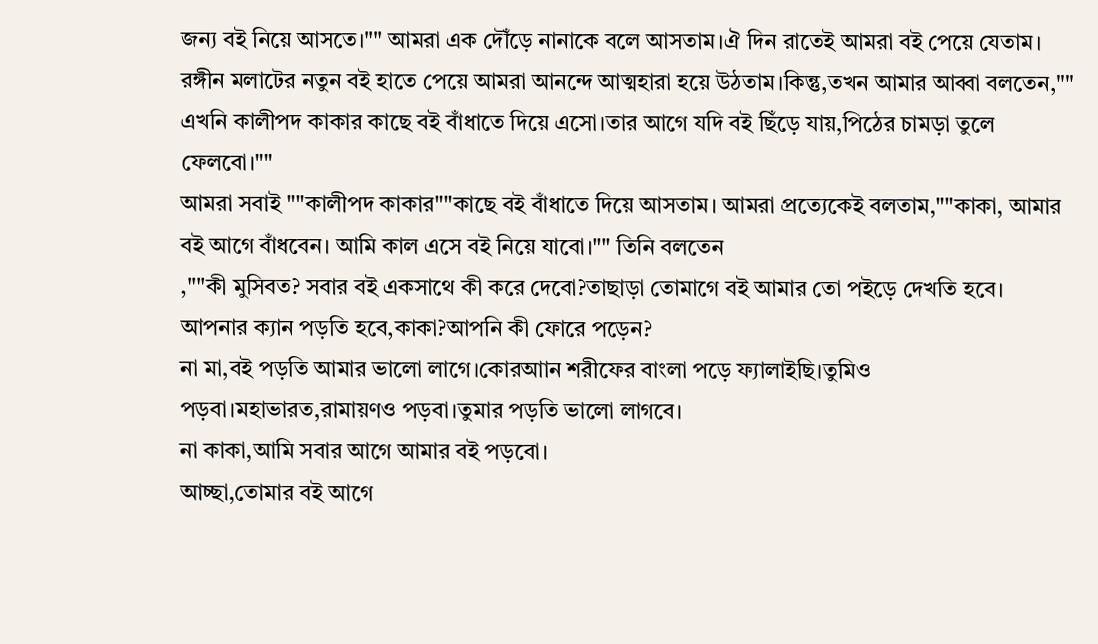জন্য বই নিয়ে আসতে।"" আমরা এক দৌঁড়ে নানাকে বলে আসতাম।ঐ দিন রাতেই আমরা বই পেয়ে যেতাম। রঙ্গীন মলাটের নতুন বই হাতে পেয়ে আমরা আনন্দে আত্মহারা হয়ে উঠতাম।কিন্তু,তখন আমার আব্বা বলতেন,"" এখনি কালীপদ কাকার কাছে বই বাঁধাতে দিয়ে এসো।তার আগে যদি বই ছিঁড়ে যায়,পিঠের চামড়া তুলে ফেলবো।""
আমরা সবাই ""কালীপদ কাকার""কাছে বই বাঁধাতে দিয়ে আসতাম। আমরা প্রত্যেকেই বলতাম,""কাকা, আমার বই আগে বাঁধবেন। আমি কাল এসে বই নিয়ে যাবো।"" তিনি বলতেন
,""কী মুসিবত? সবার বই একসাথে কী করে দেবো?তাছাড়া তোমাগে বই আমার তো পইড়ে দেখতি হবে।
আপনার ক্যান পড়তি হবে,কাকা?আপনি কী ফোরে পড়েন?
না মা,বই পড়তি আমার ভালো লাগে।কোরআান শরীফের বাংলা পড়ে ফ্যালাইছি।তুমিও পড়বা।মহাভারত,রামায়ণও পড়বা।তুমার পড়তি ভালো লাগবে।
না কাকা,আমি সবার আগে আমার বই পড়বো।
আচ্ছা,তোমার বই আগে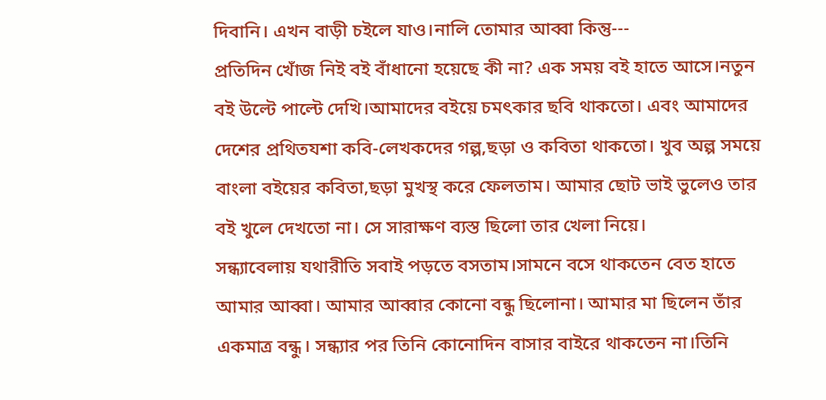দিবানি। এখন বাড়ী চইলে যাও।নালি তোমার আব্বা কিন্তু---
প্রতিদিন খোঁজ নিই বই বাঁধানো হয়েছে কী না? এক সময় বই হাতে আসে।নতুন বই উল্টে পাল্টে দেখি।আমাদের বইয়ে চমৎকার ছবি থাকতো। এবং আমাদের দেশের প্রথিতযশা কবি-লেখকদের গল্প,ছড়া ও কবিতা থাকতো। খুব অল্প সময়ে বাংলা বইয়ের কবিতা,ছড়া মুখস্থ করে ফেলতাম। আমার ছোট ভাই ভুলেও তার বই খুলে দেখতো না। সে সারাক্ষণ ব্যস্ত ছিলো তার খেলা নিয়ে।
সন্ধ্যাবেলায় যথারীতি সবাই পড়তে বসতাম।সামনে বসে থাকতেন বেত হাতে আমার আব্বা। আমার আব্বার কোনো বন্ধু ছিলোনা। আমার মা ছিলেন তাঁর একমাত্র বন্ধু। সন্ধ্যার পর তিনি কোনোদিন বাসার বাইরে থাকতেন না।তিনি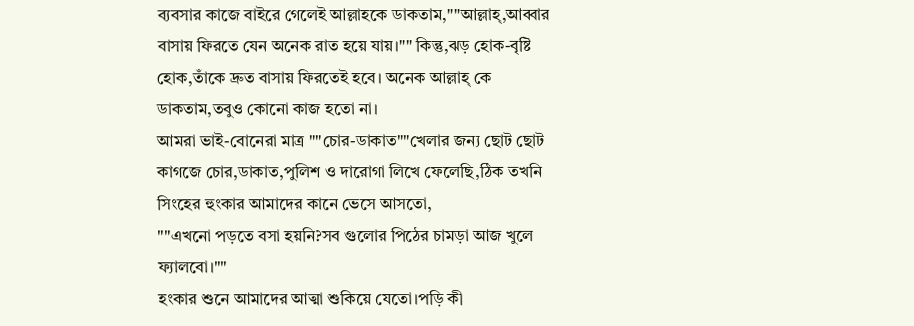ব্যবসার কাজে বাইরে গেলেই আল্লাহকে ডাকতাম,""আল্লাহ্,আব্বার বাসায় ফিরতে যেন অনেক রাত হয়ে যায়।"" কিন্তু,ঝড় হোক-বৃষ্টি হোক,তাঁকে দ্রুত বাসায় ফিরতেই হবে। অনেক আল্লাহ্ কে ডাকতাম,তবুও কোনো কাজ হতো না।
আমরা ভাই-বোনেরা মাত্র ""চোর-ডাকাত""খেলার জন্য ছোট ছোট কাগজে চোর,ডাকাত,পুলিশ ও দারোগা লিখে ফেলেছি,ঠিক তখনি সিংহের হুংকার আমাদের কানে ভেসে আসতো,
""এখনো পড়তে বসা হয়নি?সব গুলোর পিঠের চামড়া আজ খুলে ফ্যালবো।""
হংকার শুনে আমাদের আত্মা শুকিয়ে যেতো।পড়ি কী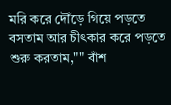মরি করে দৌঁড়ে গিয়ে পড়তে বসতাম আর চীৎকার করে পড়তে শুরু করতাম,"" বাঁশ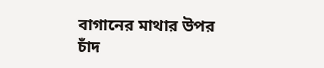বাগানের মাথার উপর চাঁদ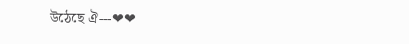উঠেছে ঐ---❤❤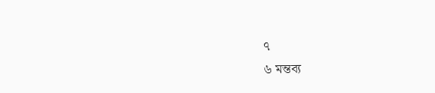৭
৬ মন্তব্য